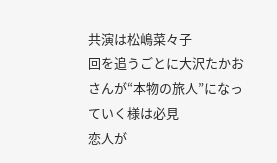共演は松嶋菜々子
回を追うごとに大沢たかおさんが“本物の旅人”になっていく様は必見
恋人が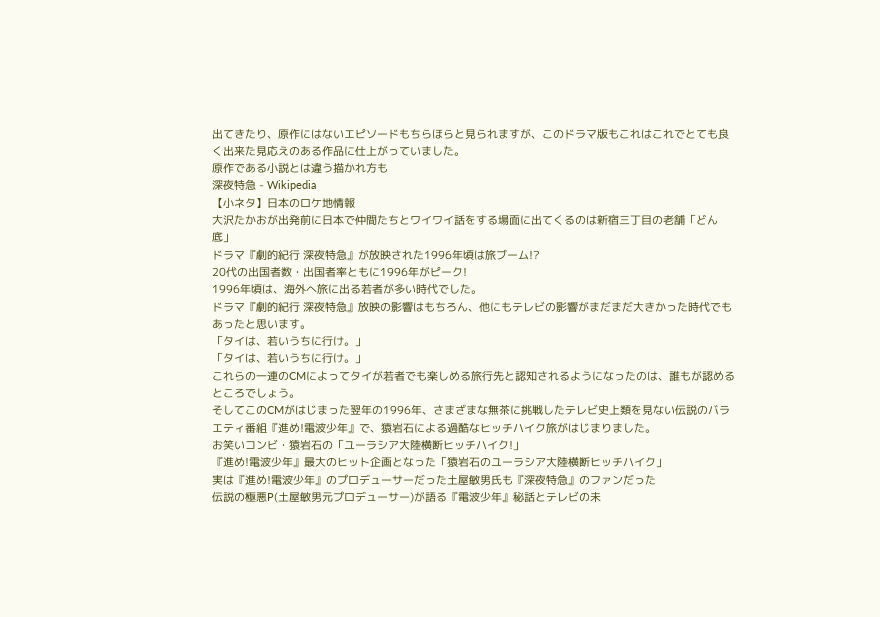出てきたり、原作にはないエピソードもちらほらと見られますが、このドラマ版もこれはこれでとても良く出来た見応えのある作品に仕上がっていました。
原作である小説とは違う描かれ方も
深夜特急 - Wikipedia
【小ネタ】日本のロケ地情報
大沢たかおが出発前に日本で仲間たちとワイワイ話をする場面に出てくるのは新宿三丁目の老舗「どん底」
ドラマ『劇的紀行 深夜特急』が放映された1996年頃は旅ブーム!?
20代の出国者数・出国者率ともに1996年がピーク!
1996年頃は、海外へ旅に出る若者が多い時代でした。
ドラマ『劇的紀行 深夜特急』放映の影響はもちろん、他にもテレビの影響がまだまだ大きかった時代でもあったと思います。
「タイは、若いうちに行け。」
「タイは、若いうちに行け。」
これらの一連のCMによってタイが若者でも楽しめる旅行先と認知されるようになったのは、誰もが認めるところでしょう。
そしてこのCMがはじまった翌年の1996年、さまざまな無茶に挑戦したテレビ史上類を見ない伝説のバラエティ番組『進め!電波少年』で、猿岩石による過酷なヒッチハイク旅がはじまりました。
お笑いコンビ・猿岩石の「ユーラシア大陸横断ヒッチハイク!」
『進め!電波少年』最大のヒット企画となった「猿岩石のユーラシア大陸横断ヒッチハイク」
実は『進め!電波少年』のプロデューサーだった土屋敏男氏も『深夜特急』のファンだった
伝説の極悪P(土屋敏男元プロデューサー)が語る『電波少年』秘話とテレビの未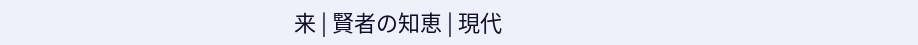来 | 賢者の知恵 | 現代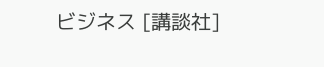ビジネス [講談社]